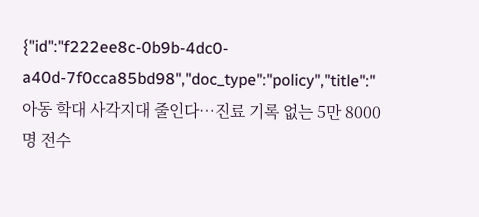{"id":"f222ee8c-0b9b-4dc0-a40d-7f0cca85bd98","doc_type":"policy","title":"아동 학대 사각지대 줄인다…진료 기록 없는 5만 8000명 전수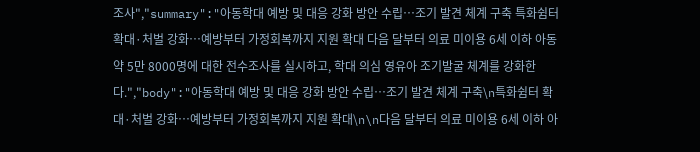조사","summary":"아동학대 예방 및 대응 강화 방안 수립…조기 발견 체계 구축 특화쉼터 확대·처벌 강화…예방부터 가정회복까지 지원 확대 다음 달부터 의료 미이용 6세 이하 아동 약 5만 8000명에 대한 전수조사를 실시하고, 학대 의심 영유아 조기발굴 체계를 강화한다.","body":"아동학대 예방 및 대응 강화 방안 수립…조기 발견 체계 구축\n특화쉼터 확대·처벌 강화…예방부터 가정회복까지 지원 확대\n\n다음 달부터 의료 미이용 6세 이하 아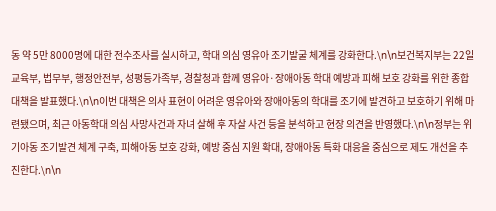동 약 5만 8000명에 대한 전수조사를 실시하고, 학대 의심 영유아 조기발굴 체계를 강화한다.\n\n보건복지부는 22일 교육부, 법무부, 행정안전부, 성평등가족부, 경찰청과 함께 영유아·장애아동 학대 예방과 피해 보호 강화를 위한 종합 대책을 발표했다.\n\n이번 대책은 의사 표현이 어려운 영유아와 장애아동의 학대를 조기에 발견하고 보호하기 위해 마련됐으며, 최근 아동학대 의심 사망사건과 자녀 살해 후 자살 사건 등을 분석하고 현장 의견을 반영했다.\n\n정부는 위기아동 조기발견 체계 구축, 피해아동 보호 강화, 예방 중심 지원 확대, 장애아동 특화 대응을 중심으로 제도 개선을 추진한다.\n\n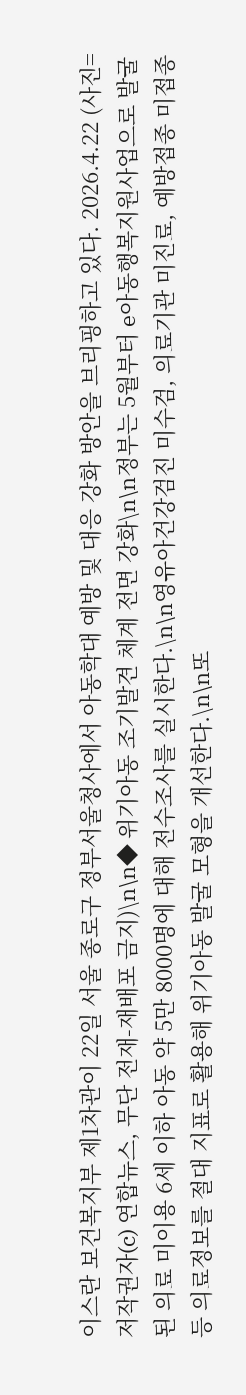이스란 보건복지부 제1차관이 22일 서울 종로구 정부서울청사에서 아동학대 예방 및 대응 강화 방안을 브리핑하고 있다. 2026.4.22 (사진=저작권자(c) 연합뉴스, 무단 전재-재배포 금지)\n\n◆ 위기아동 조기발견 체계 전면 강화\n\n정부는 5월부터 e아동행복지원사업으로 발굴된 의료 미이용 6세 이하 아동 약 5만 8000명에 대해 전수조사를 실시한다.\n\n영유아건강검진 미수검, 의료기관 미진료, 예방접종 미접종 등 의료정보를 절대 지표로 활용해 위기아동 발굴 모형을 개선한다.\n\n또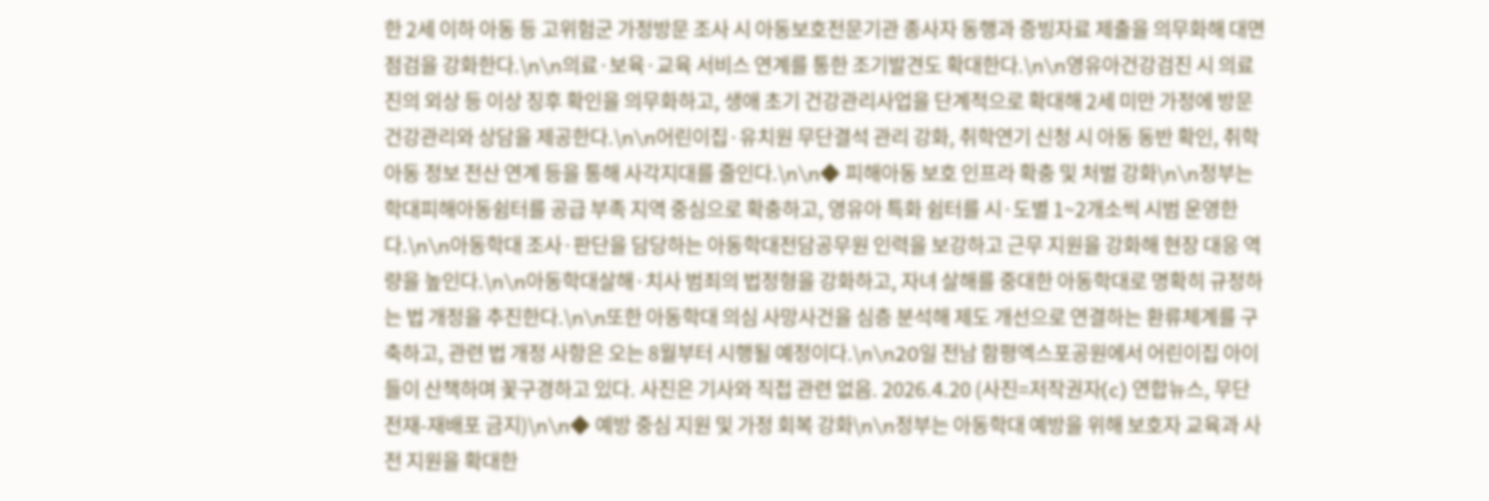한 2세 이하 아동 등 고위험군 가정방문 조사 시 아동보호전문기관 종사자 동행과 증빙자료 제출을 의무화해 대면 점검을 강화한다.\n\n의료·보육·교육 서비스 연계를 통한 조기발견도 확대한다.\n\n영유아건강검진 시 의료진의 외상 등 이상 징후 확인을 의무화하고, 생애 초기 건강관리사업을 단계적으로 확대해 2세 미만 가정에 방문 건강관리와 상담을 제공한다.\n\n어린이집·유치원 무단결석 관리 강화, 취학연기 신청 시 아동 동반 확인, 취학아동 정보 전산 연계 등을 통해 사각지대를 줄인다.\n\n◆ 피해아동 보호 인프라 확충 및 처벌 강화\n\n정부는 학대피해아동쉼터를 공급 부족 지역 중심으로 확충하고, 영유아 특화 쉼터를 시·도별 1~2개소씩 시범 운영한다.\n\n아동학대 조사·판단을 담당하는 아동학대전담공무원 인력을 보강하고 근무 지원을 강화해 현장 대응 역량을 높인다.\n\n아동학대살해·치사 범죄의 법정형을 강화하고, 자녀 살해를 중대한 아동학대로 명확히 규정하는 법 개정을 추진한다.\n\n또한 아동학대 의심 사망사건을 심층 분석해 제도 개선으로 연결하는 환류체계를 구축하고, 관련 법 개정 사항은 오는 8월부터 시행될 예정이다.\n\n20일 전남 함평엑스포공원에서 어린이집 아이들이 산책하며 꽃구경하고 있다. 사진은 기사와 직접 관련 없음. 2026.4.20 (사진=저작권자(c) 연합뉴스, 무단 전재-재배포 금지)\n\n◆ 예방 중심 지원 및 가정 회복 강화\n\n정부는 아동학대 예방을 위해 보호자 교육과 사전 지원을 확대한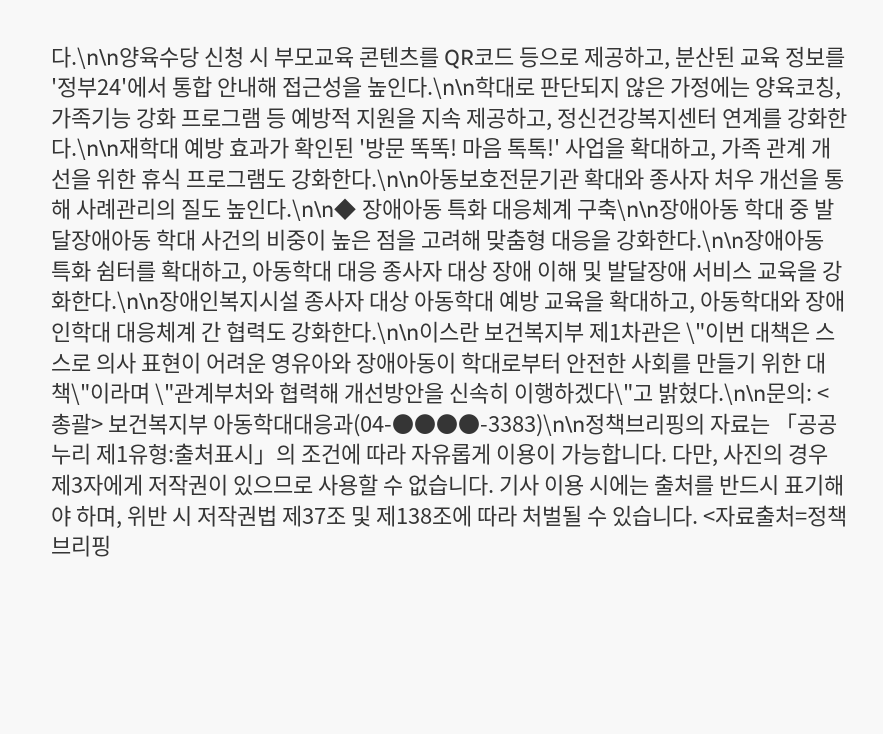다.\n\n양육수당 신청 시 부모교육 콘텐츠를 QR코드 등으로 제공하고, 분산된 교육 정보를 '정부24'에서 통합 안내해 접근성을 높인다.\n\n학대로 판단되지 않은 가정에는 양육코칭, 가족기능 강화 프로그램 등 예방적 지원을 지속 제공하고, 정신건강복지센터 연계를 강화한다.\n\n재학대 예방 효과가 확인된 '방문 똑똑! 마음 톡톡!' 사업을 확대하고, 가족 관계 개선을 위한 휴식 프로그램도 강화한다.\n\n아동보호전문기관 확대와 종사자 처우 개선을 통해 사례관리의 질도 높인다.\n\n◆ 장애아동 특화 대응체계 구축\n\n장애아동 학대 중 발달장애아동 학대 사건의 비중이 높은 점을 고려해 맞춤형 대응을 강화한다.\n\n장애아동 특화 쉼터를 확대하고, 아동학대 대응 종사자 대상 장애 이해 및 발달장애 서비스 교육을 강화한다.\n\n장애인복지시설 종사자 대상 아동학대 예방 교육을 확대하고, 아동학대와 장애인학대 대응체계 간 협력도 강화한다.\n\n이스란 보건복지부 제1차관은 \"이번 대책은 스스로 의사 표현이 어려운 영유아와 장애아동이 학대로부터 안전한 사회를 만들기 위한 대책\"이라며 \"관계부처와 협력해 개선방안을 신속히 이행하겠다\"고 밝혔다.\n\n문의: <총괄> 보건복지부 아동학대대응과(04-●●●●-3383)\n\n정책브리핑의 자료는 「공공누리 제1유형:출처표시」의 조건에 따라 자유롭게 이용이 가능합니다. 다만, 사진의 경우 제3자에게 저작권이 있으므로 사용할 수 없습니다. 기사 이용 시에는 출처를 반드시 표기해야 하며, 위반 시 저작권법 제37조 및 제138조에 따라 처벌될 수 있습니다. <자료출처=정책브리핑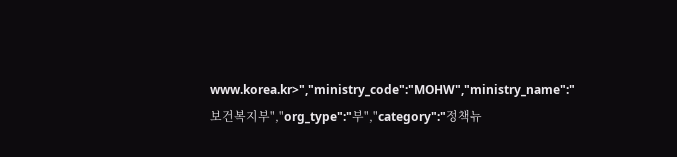www.korea.kr>","ministry_code":"MOHW","ministry_name":"보건복지부","org_type":"부","category":"정책뉴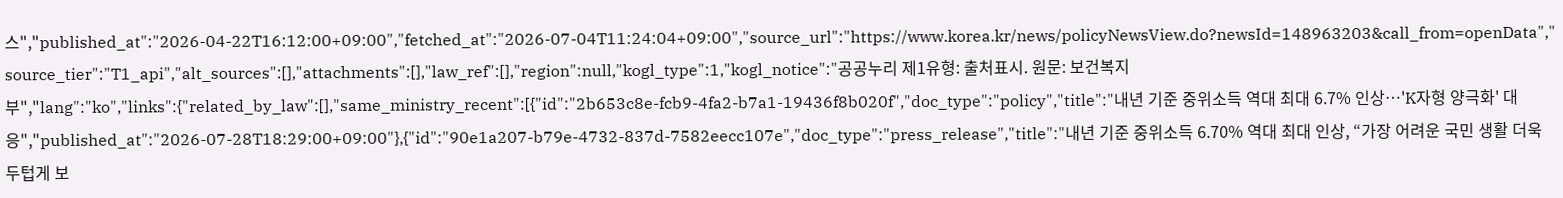스","published_at":"2026-04-22T16:12:00+09:00","fetched_at":"2026-07-04T11:24:04+09:00","source_url":"https://www.korea.kr/news/policyNewsView.do?newsId=148963203&call_from=openData","source_tier":"T1_api","alt_sources":[],"attachments":[],"law_ref":[],"region":null,"kogl_type":1,"kogl_notice":"공공누리 제1유형: 출처표시. 원문: 보건복지부","lang":"ko","links":{"related_by_law":[],"same_ministry_recent":[{"id":"2b653c8e-fcb9-4fa2-b7a1-19436f8b020f","doc_type":"policy","title":"내년 기준 중위소득 역대 최대 6.7% 인상…'K자형 양극화' 대응","published_at":"2026-07-28T18:29:00+09:00"},{"id":"90e1a207-b79e-4732-837d-7582eecc107e","doc_type":"press_release","title":"내년 기준 중위소득 6.70% 역대 최대 인상, “가장 어려운 국민 생활 더욱 두텁게 보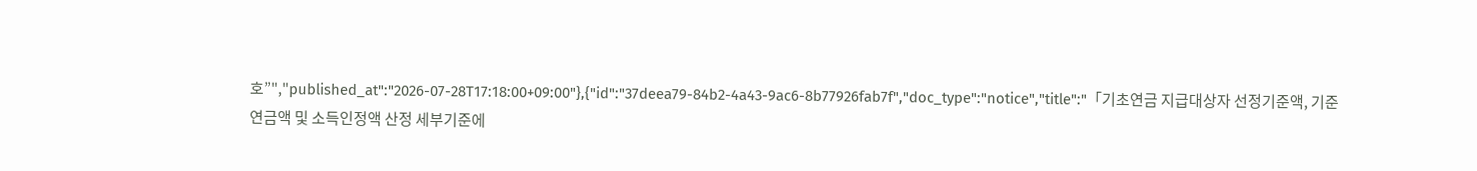호”","published_at":"2026-07-28T17:18:00+09:00"},{"id":"37deea79-84b2-4a43-9ac6-8b77926fab7f","doc_type":"notice","title":"「기초연금 지급대상자 선정기준액, 기준연금액 및 소득인정액 산정 세부기준에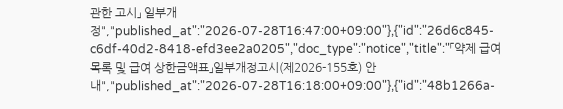관한 고시」 일부개정","published_at":"2026-07-28T16:47:00+09:00"},{"id":"26d6c845-c6df-40d2-8418-efd3ee2a0205","doc_type":"notice","title":"「약제 급여 목록 및 급여 상한금액표」일부개정고시(제2026-155호) 안내","published_at":"2026-07-28T16:18:00+09:00"},{"id":"48b1266a-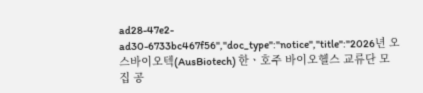ad28-47e2-ad30-6733bc467f56","doc_type":"notice","title":"2026년 오스바이오텍(AusBiotech) 한ㆍ호주 바이오헬스 교류단 모집 공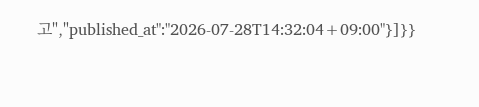고","published_at":"2026-07-28T14:32:04+09:00"}]}}